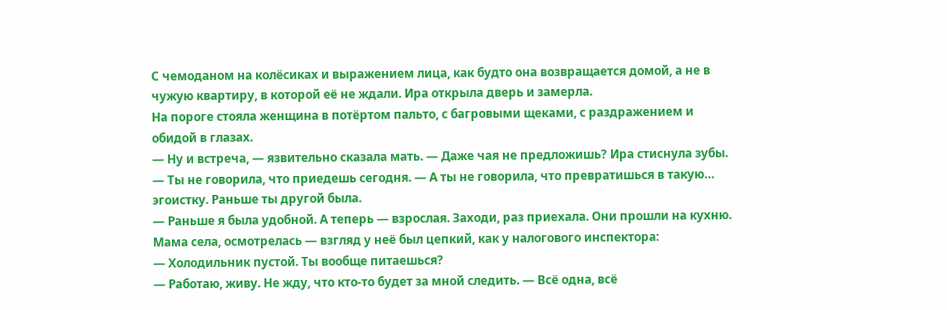С чемоданом на колёсиках и выражением лица, как будто она возвращается домой, а не в чужую квартиру, в которой её не ждали. Ира открыла дверь и замерла.
На пороге стояла женщина в потёртом пальто, с багровыми щеками, с раздражением и обидой в глазах.
— Ну и встреча, — язвительно сказала мать. — Даже чая не предложишь? Ира стиснула зубы.
— Ты не говорила, что приедешь сегодня. — А ты не говорила, что превратишься в такую… эгоистку. Раньше ты другой была.
— Раньше я была удобной. А теперь — взрослая. Заходи, раз приехала. Они прошли на кухню.
Мама села, осмотрелась — взгляд у неё был цепкий, как у налогового инспектора:
— Холодильник пустой. Ты вообще питаешься?
— Работаю, живу. Не жду, что кто-то будет за мной следить. — Всё одна, всё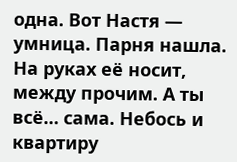одна. Вот Настя — умница. Парня нашла. На руках её носит, между прочим. А ты всё… сама. Небось и квартиру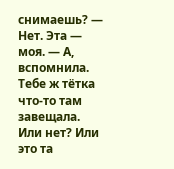снимаешь? — Нет. Эта — моя. — А, вспомнила. Тебе ж тётка что-то там завещала.
Или нет? Или это та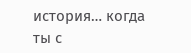история… когда ты с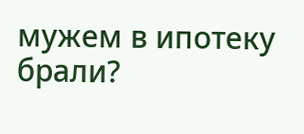мужем в ипотеку брали?